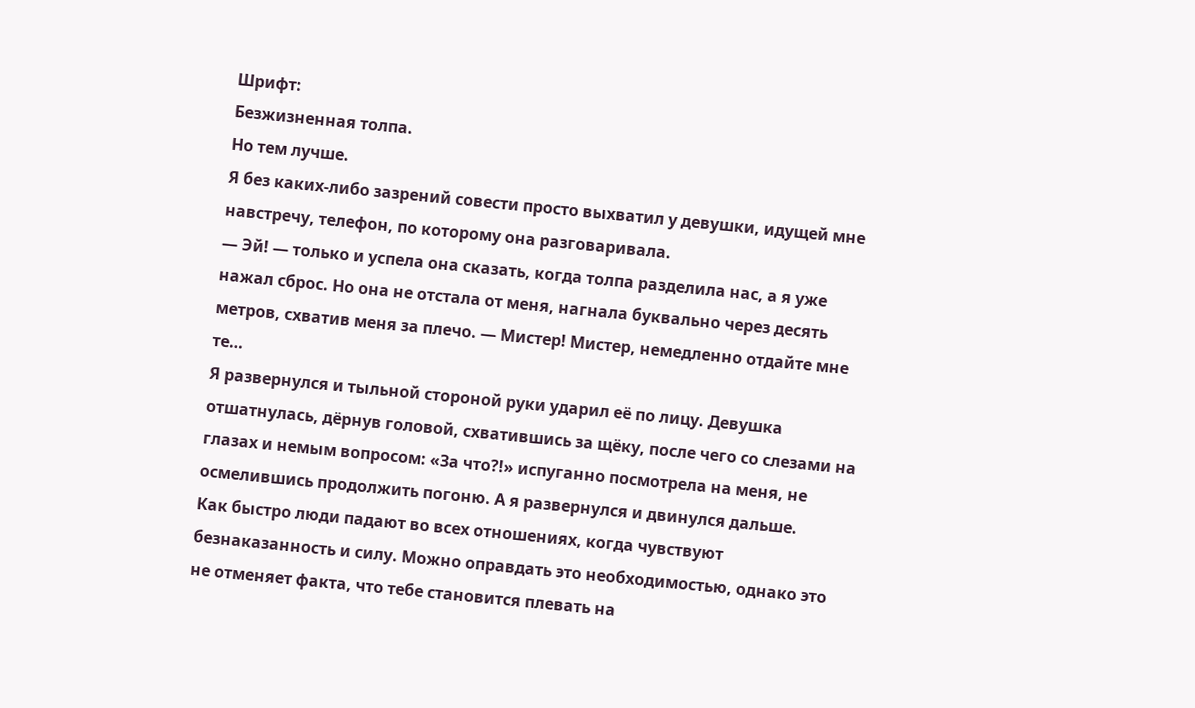Шрифт:
Безжизненная толпа.
Но тем лучше.
Я без каких-либо зазрений совести просто выхватил у девушки, идущей мне навстречу, телефон, по которому она разговаривала.
— Эй! — только и успела она сказать, когда толпа разделила нас, а я уже нажал сброс. Но она не отстала от меня, нагнала буквально через десять метров, схватив меня за плечо. — Мистер! Мистер, немедленно отдайте мне те…
Я развернулся и тыльной стороной руки ударил её по лицу. Девушка отшатнулась, дёрнув головой, схватившись за щёку, после чего со слезами на глазах и немым вопросом: «За что?!» испуганно посмотрела на меня, не осмелившись продолжить погоню. А я развернулся и двинулся дальше.
Как быстро люди падают во всех отношениях, когда чувствуют безнаказанность и силу. Можно оправдать это необходимостью, однако это не отменяет факта, что тебе становится плевать на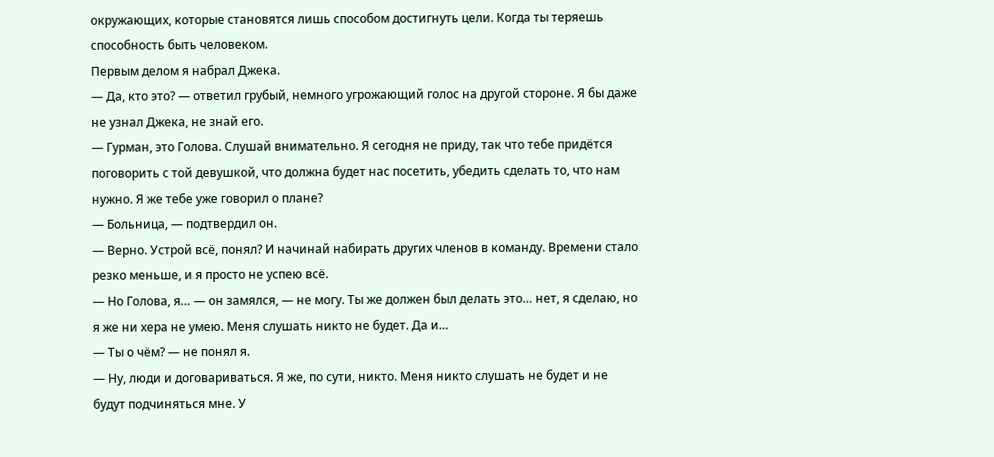окружающих, которые становятся лишь способом достигнуть цели. Когда ты теряешь способность быть человеком.
Первым делом я набрал Джека.
— Да, кто это? — ответил грубый, немного угрожающий голос на другой стороне. Я бы даже не узнал Джека, не знай его.
— Гурман, это Голова. Слушай внимательно. Я сегодня не приду, так что тебе придётся поговорить с той девушкой, что должна будет нас посетить, убедить сделать то, что нам нужно. Я же тебе уже говорил о плане?
— Больница, — подтвердил он.
— Верно. Устрой всё, понял? И начинай набирать других членов в команду. Времени стало резко меньше, и я просто не успею всё.
— Но Голова, я… — он замялся, — не могу. Ты же должен был делать это… нет, я сделаю, но я же ни хера не умею. Меня слушать никто не будет. Да и…
— Ты о чём? — не понял я.
— Ну, люди и договариваться. Я же, по сути, никто. Меня никто слушать не будет и не будут подчиняться мне. У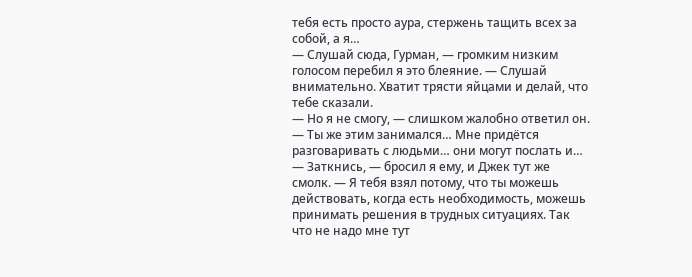тебя есть просто аура, стержень тащить всех за собой, а я…
— Слушай сюда, Гурман, — громким низким голосом перебил я это блеяние. — Слушай внимательно. Хватит трясти яйцами и делай, что тебе сказали.
— Но я не смогу, — слишком жалобно ответил он. — Ты же этим занимался… Мне придётся разговаривать с людьми… они могут послать и…
— Заткнись, — бросил я ему, и Джек тут же смолк. — Я тебя взял потому, что ты можешь действовать, когда есть необходимость, можешь принимать решения в трудных ситуациях. Так что не надо мне тут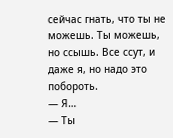сейчас гнать, что ты не можешь. Ты можешь, но ссышь. Все ссут, и даже я, но надо это побороть.
— Я…
— Ты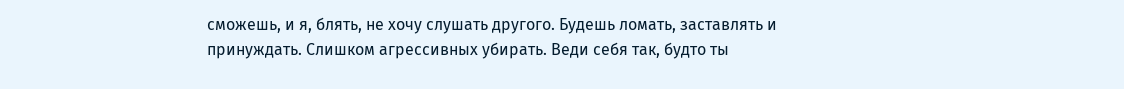сможешь, и я, блять, не хочу слушать другого. Будешь ломать, заставлять и принуждать. Слишком агрессивных убирать. Веди себя так, будто ты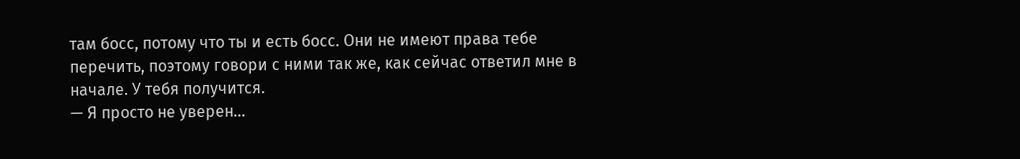там босс, потому что ты и есть босс. Они не имеют права тебе перечить, поэтому говори с ними так же, как сейчас ответил мне в начале. У тебя получится.
— Я просто не уверен…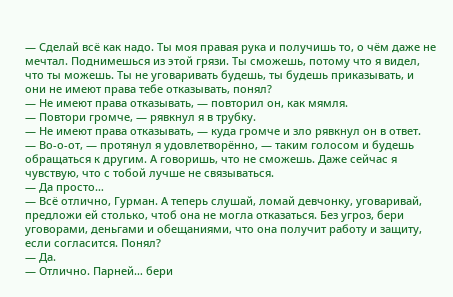— Сделай всё как надо. Ты моя правая рука и получишь то, о чём даже не мечтал. Поднимешься из этой грязи. Ты сможешь, потому что я видел, что ты можешь. Ты не уговаривать будешь, ты будешь приказывать, и они не имеют права тебе отказывать, понял?
— Не имеют права отказывать, — повторил он, как мямля.
— Повтори громче, — рявкнул я в трубку.
— Не имеют права отказывать, — куда громче и зло рявкнул он в ответ.
— Во-о-от, — протянул я удовлетворённо, — таким голосом и будешь обращаться к другим. А говоришь, что не сможешь. Даже сейчас я чувствую, что с тобой лучше не связываться.
— Да просто…
— Всё отлично, Гурман. А теперь слушай, ломай девчонку, уговаривай, предложи ей столько, чтоб она не могла отказаться. Без угроз, бери уговорами, деньгами и обещаниями, что она получит работу и защиту, если согласится. Понял?
— Да.
— Отлично. Парней… бери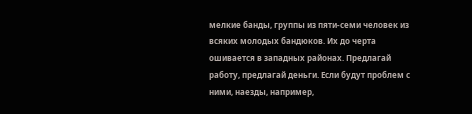мелкие банды, группы из пяти-семи человек из всяких молодых бандюков. Их до черта ошивается в западных районах. Предлагай работу, предлагай деньги. Если будут проблем с ними, наезды, например,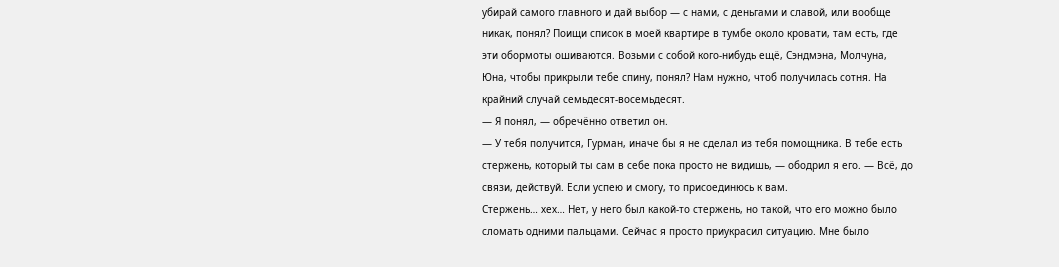убирай самого главного и дай выбор — с нами, с деньгами и славой, или вообще никак, понял? Поищи список в моей квартире в тумбе около кровати, там есть, где эти обормоты ошиваются. Возьми с собой кого-нибудь ещё, Сэндмэна, Молчуна, Юна, чтобы прикрыли тебе спину, понял? Нам нужно, чтоб получилась сотня. На крайний случай семьдесят-восемьдесят.
— Я понял, — обречённо ответил он.
— У тебя получится, Гурман, иначе бы я не сделал из тебя помощника. В тебе есть стержень, который ты сам в себе пока просто не видишь, — ободрил я его. — Всё, до связи, действуй. Если успею и смогу, то присоединюсь к вам.
Стержень… хех… Нет, у него был какой-то стержень, но такой, что его можно было сломать одними пальцами. Сейчас я просто приукрасил ситуацию. Мне было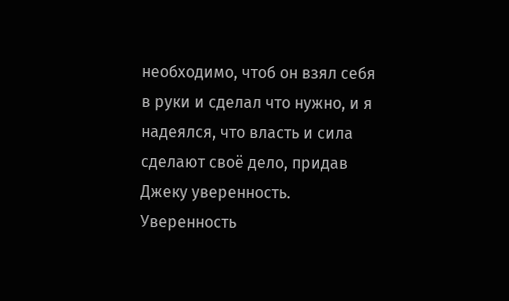необходимо, чтоб он взял себя в руки и сделал что нужно, и я надеялся, что власть и сила сделают своё дело, придав Джеку уверенность. Уверенность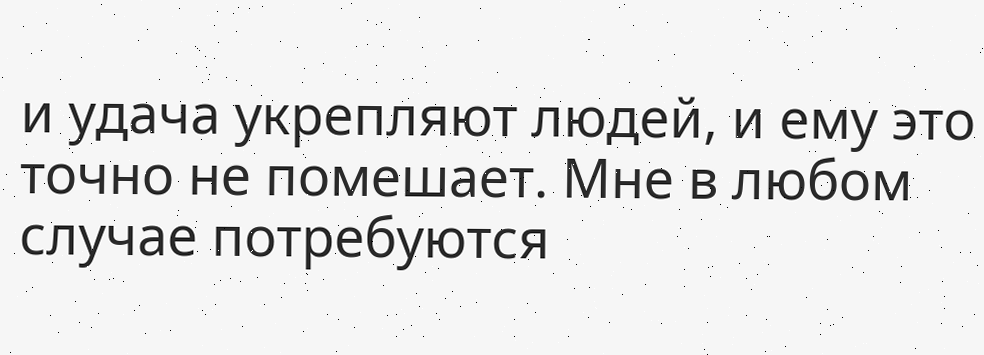и удача укрепляют людей, и ему это точно не помешает. Мне в любом случае потребуются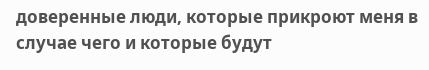доверенные люди, которые прикроют меня в случае чего и которые будут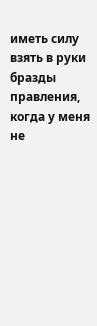иметь силу взять в руки бразды правления, когда у меня не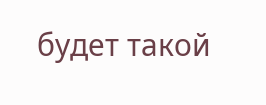будет такой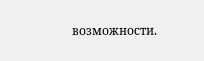возможности.